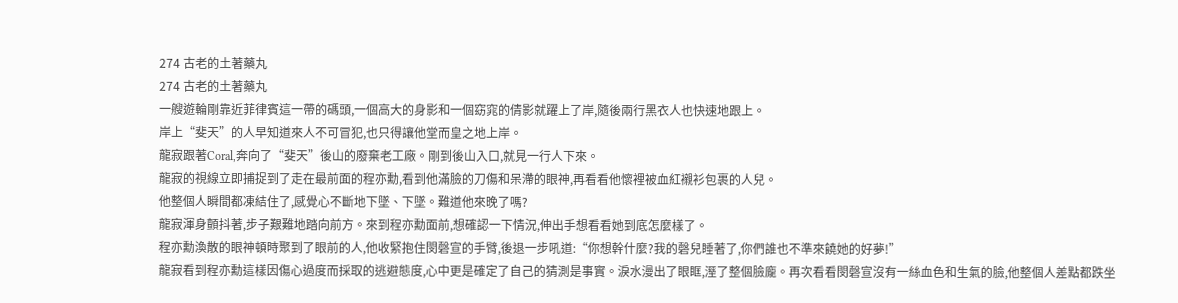274 古老的土著藥丸
274 古老的土著藥丸
一艘遊輪剛靠近菲律賓這一帶的碼頭,一個高大的身影和一個窈窕的倩影就躍上了岸,隨後兩行黑衣人也快速地跟上。
岸上“斐天”的人早知道來人不可冒犯,也只得讓他堂而皇之地上岸。
龍寂跟著Coral,奔向了“斐天”後山的廢棄老工廠。剛到後山入口,就見一行人下來。
龍寂的視線立即捕捉到了走在最前面的程亦勳,看到他滿臉的刀傷和呆滯的眼神,再看看他懷裡被血紅襯衫包裹的人兒。
他整個人瞬間都凍結住了,感覺心不斷地下墜、下墜。難道他來晚了嗎?
龍寂渾身顫抖著,步子艱難地踏向前方。來到程亦勳面前,想確認一下情況,伸出手想看看她到底怎麼樣了。
程亦勳渙散的眼神頓時聚到了眼前的人,他收緊抱住閔磬宣的手臂,後退一步吼道:“你想幹什麼?我的磬兒睡著了,你們誰也不準來饒她的好夢!”
龍寂看到程亦勳這樣因傷心過度而採取的逃避態度,心中更是確定了自己的猜測是事實。淚水漫出了眼眶,溼了整個臉龐。再次看看閔磬宣沒有一絲血色和生氣的臉,他整個人差點都跌坐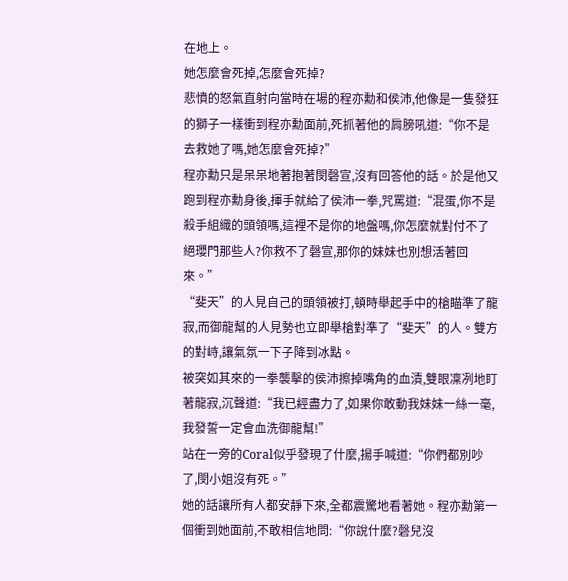在地上。
她怎麼會死掉,怎麼會死掉?
悲憤的怒氣直射向當時在場的程亦勳和侯沛,他像是一隻發狂的獅子一樣衝到程亦勳面前,死抓著他的肩膀吼道:“你不是去救她了嗎,她怎麼會死掉?”
程亦勳只是呆呆地著抱著閔磬宣,沒有回答他的話。於是他又跑到程亦勳身後,揮手就給了侯沛一拳,咒罵道:“混蛋,你不是殺手組織的頭領嗎,這裡不是你的地盤嗎,你怎麼就對付不了絕瓔門那些人?你救不了磬宣,那你的妹妹也別想活著回來。”
“斐天”的人見自己的頭領被打,頓時舉起手中的槍瞄準了龍寂,而御龍幫的人見勢也立即舉槍對準了“斐天”的人。雙方的對峙,讓氣氛一下子降到冰點。
被突如其來的一拳襲擊的侯沛擦掉嘴角的血漬,雙眼凜冽地盯著龍寂,沉聲道:“我已經盡力了,如果你敢動我妹妹一絲一毫,我發誓一定會血洗御龍幫!”
站在一旁的Coral似乎發現了什麼,揚手喊道:“你們都別吵了,閔小姐沒有死。”
她的話讓所有人都安靜下來,全都震驚地看著她。程亦勳第一個衝到她面前,不敢相信地問:“你說什麼?磬兒沒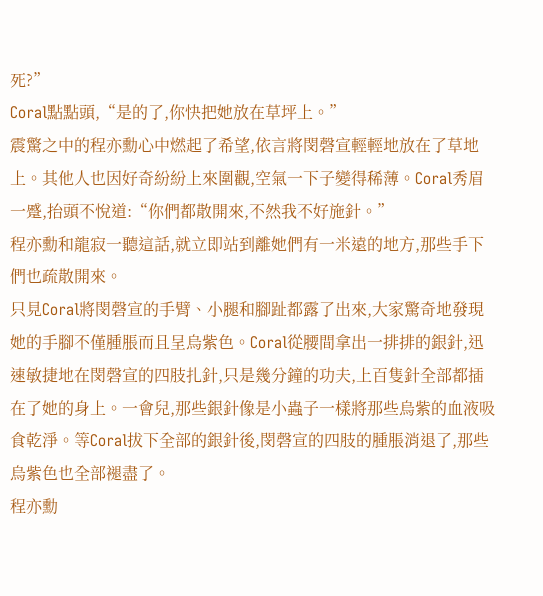死?”
Coral點點頭,“是的了,你快把她放在草坪上。”
震驚之中的程亦勳心中燃起了希望,依言將閔磬宣輕輕地放在了草地上。其他人也因好奇紛紛上來圍觀,空氣一下子變得稀薄。Coral秀眉一蹙,抬頭不悅道:“你們都散開來,不然我不好施針。”
程亦勳和龍寂一聽這話,就立即站到離她們有一米遠的地方,那些手下們也疏散開來。
只見Coral將閔磬宣的手臂、小腿和腳趾都露了出來,大家驚奇地發現她的手腳不僅腫脹而且呈烏紫色。Coral從腰間拿出一排排的銀針,迅速敏捷地在閔磬宣的四肢扎針,只是幾分鐘的功夫,上百隻針全部都插在了她的身上。一會兒,那些銀針像是小蟲子一樣將那些烏紫的血液吸食乾淨。等Coral拔下全部的銀針後,閔磬宣的四肢的腫脹消退了,那些烏紫色也全部褪盡了。
程亦勳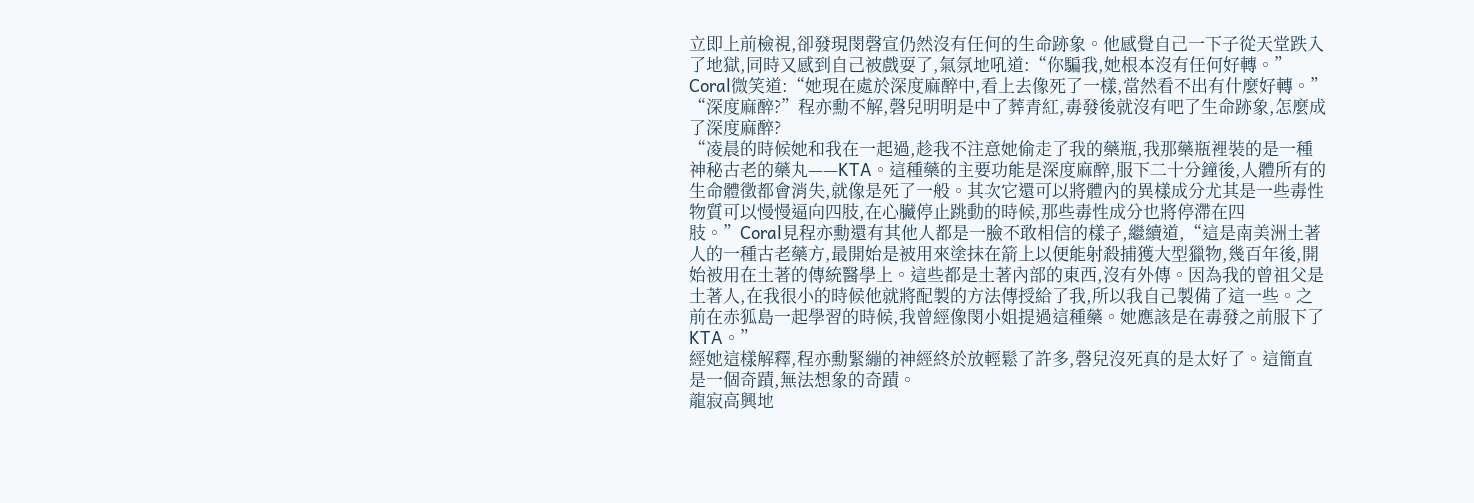立即上前檢視,卻發現閔磬宣仍然沒有任何的生命跡象。他感覺自己一下子從天堂跌入了地獄,同時又感到自己被戲耍了,氣氛地吼道:“你騙我,她根本沒有任何好轉。”
Coral微笑道:“她現在處於深度麻醉中,看上去像死了一樣,當然看不出有什麼好轉。”
“深度麻醉?”程亦勳不解,磬兒明明是中了葬青紅,毒發後就沒有吧了生命跡象,怎麼成了深度麻醉?
“凌晨的時候她和我在一起過,趁我不注意她偷走了我的藥瓶,我那藥瓶裡裝的是一種神秘古老的藥丸——KTA。這種藥的主要功能是深度麻醉,服下二十分鐘後,人體所有的生命體徵都會消失,就像是死了一般。其次它還可以將體內的異樣成分尤其是一些毒性物質可以慢慢逼向四肢,在心臟停止跳動的時候,那些毒性成分也將停滯在四肢。”Coral見程亦勳還有其他人都是一臉不敢相信的樣子,繼續道,“這是南美洲土著人的一種古老藥方,最開始是被用來塗抹在箭上以便能射殺捕獲大型獵物,幾百年後,開始被用在土著的傳統醫學上。這些都是土著內部的東西,沒有外傳。因為我的曾祖父是土著人,在我很小的時候他就將配製的方法傳授給了我,所以我自己製備了這一些。之前在赤狐島一起學習的時候,我曾經像閔小姐提過這種藥。她應該是在毒發之前服下了KTA。”
經她這樣解釋,程亦勳緊繃的神經終於放輕鬆了許多,磬兒沒死真的是太好了。這簡直是一個奇蹟,無法想象的奇蹟。
龍寂高興地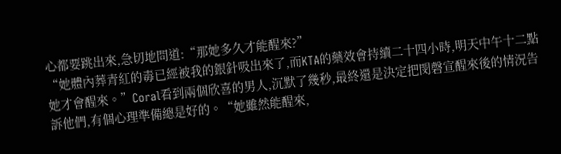心都要跳出來,急切地問道:“那她多久才能醒來?”
“她體內葬青紅的毒已經被我的銀針吸出來了,而KTA的藥效會持續二十四小時,明天中午十二點她才會醒來。”Coral看到兩個欣喜的男人,沉默了幾秒,最終還是決定把閔磬宣醒來後的情況告訴他們,有個心理準備總是好的。“她雖然能醒來,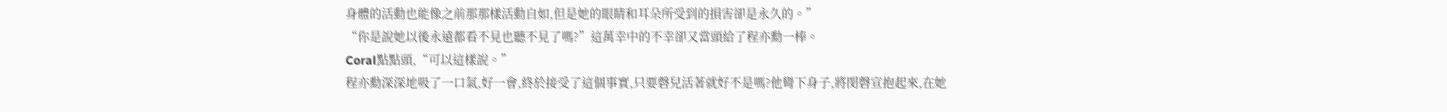身體的活動也能像之前那那樣活動自如,但是她的眼睛和耳朵所受到的損害卻是永久的。”
“你是說她以後永遠都看不見也聽不見了嗎?”這萬幸中的不幸卻又當頭給了程亦勳一棒。
Coral點點頭,“可以這樣說。”
程亦勳深深地吸了一口氣,好一會,終於接受了這個事實,只要磬兒活著就好不是嗎?他彎下身子,將閔磬宣抱起來,在她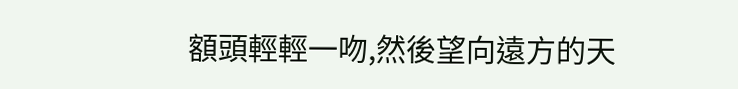額頭輕輕一吻,然後望向遠方的天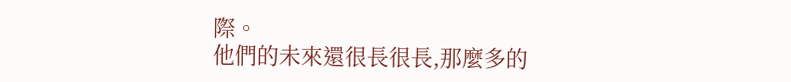際。
他們的未來還很長很長,那麼多的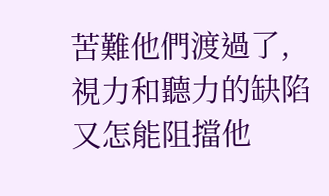苦難他們渡過了,視力和聽力的缺陷又怎能阻擋他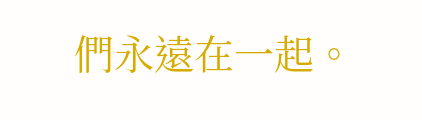們永遠在一起。